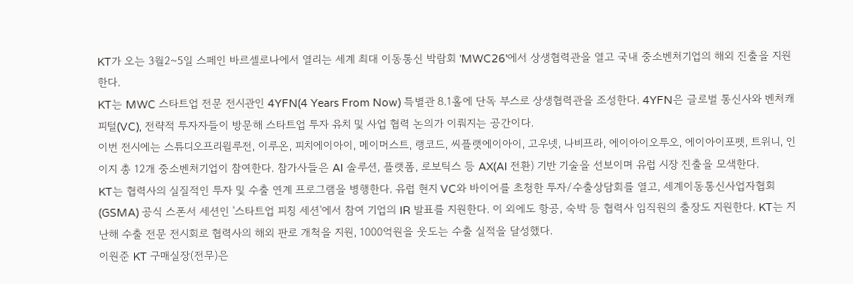KT가 오는 3월2~5일 스페인 바르셀로나에서 열리는 세계 최대 이동통신 박람회 'MWC26'에서 상생협력관을 열고 국내 중소벤처기업의 해외 진출을 지원한다.
KT는 MWC 스타트업 전문 전시관인 4YFN(4 Years From Now) 특별관 8.1홀에 단독 부스로 상생협력관을 조성한다. 4YFN은 글로벌 통신사와 벤처캐피털(VC), 전략적 투자자들이 방문해 스타트업 투자 유치 및 사업 협력 논의가 이뤄지는 공간이다.
이번 전시에는 스튜디오프리윌루전, 이루온, 피치에이아이, 메이머스트, 랭코드, 씨플랫에이아이, 고우넷, 나비프라, 에이아이오투오, 에이아이포펫, 트위니, 인이지 총 12개 중소벤처기업이 참여한다. 참가사들은 AI 솔루션, 플랫폼, 로보틱스 등 AX(AI 전환) 기반 기술을 선보이며 유럽 시장 진출을 모색한다.
KT는 협력사의 실질적인 투자 및 수출 연계 프로그램을 병행한다. 유럽 현지 VC와 바이어를 초청한 투자/수출상담회를 열고, 세계이동통신사업자협회(GSMA) 공식 스폰서 세션인 '스타트업 피칭 세션'에서 참여 기업의 IR 발표를 지원한다. 이 외에도 항공, 숙박 등 협력사 임직원의 출장도 지원한다. KT는 지난해 수출 전문 전시회로 협력사의 해외 판로 개척을 지원, 1000억원을 웃도는 수출 실적을 달성했다.
이원준 KT 구매실장(전무)은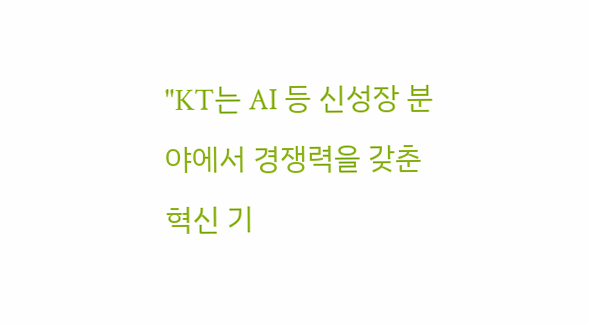"KT는 AI 등 신성장 분야에서 경쟁력을 갖춘 혁신 기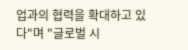업과의 협력을 확대하고 있다"며 "글로벌 시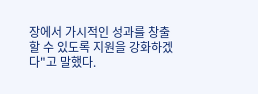장에서 가시적인 성과를 창출할 수 있도록 지원을 강화하겠다"고 말했다.